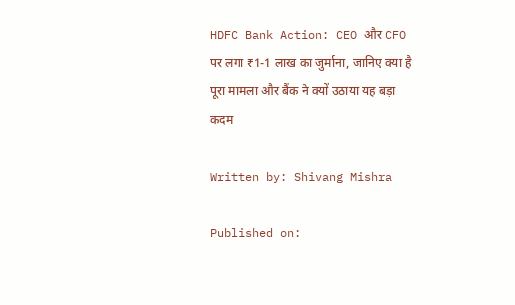HDFC Bank Action: CEO और CFO पर लगा ₹1-1 लाख का जुर्माना, जानिए क्या है पूरा मामला और बैंक ने क्यों उठाया यह बड़ा कदम

Written by: Shivang Mishra

Published on: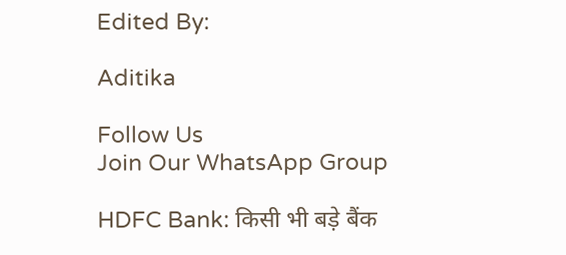Edited By:

Aditika

Follow Us
Join Our WhatsApp Group

HDFC Bank: किसी भी बड़े बैंक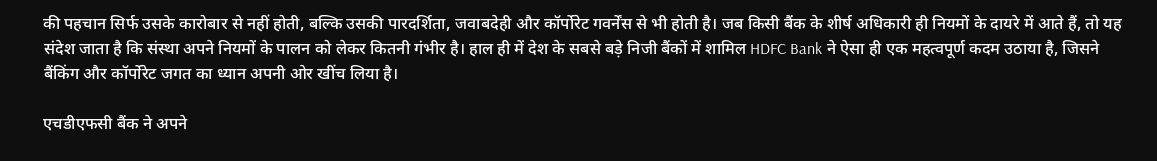की पहचान सिर्फ उसके कारोबार से नहीं होती, बल्कि उसकी पारदर्शिता, जवाबदेही और कॉर्पोरेट गवर्नेंस से भी होती है। जब किसी बैंक के शीर्ष अधिकारी ही नियमों के दायरे में आते हैं, तो यह संदेश जाता है कि संस्था अपने नियमों के पालन को लेकर कितनी गंभीर है। हाल ही में देश के सबसे बड़े निजी बैंकों में शामिल HDFC Bank ने ऐसा ही एक महत्वपूर्ण कदम उठाया है, जिसने बैंकिंग और कॉर्पोरेट जगत का ध्यान अपनी ओर खींच लिया है।

एचडीएफसी बैंक ने अपने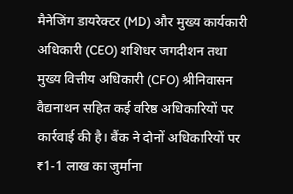मैनेजिंग डायरेक्टर (MD) और मुख्य कार्यकारी अधिकारी (CEO) शशिधर जगदीशन तथा मुख्य वित्तीय अधिकारी (CFO) श्रीनिवासन वैद्यनाथन सहित कई वरिष्ठ अधिकारियों पर कार्रवाई की है। बैंक ने दोनों अधिकारियों पर ₹1-1 लाख का जुर्माना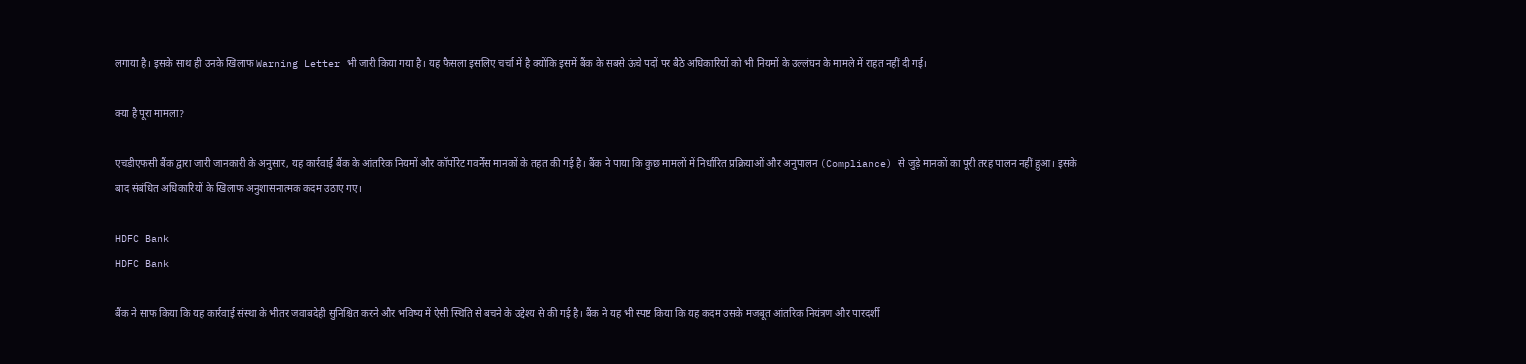लगाया है। इसके साथ ही उनके खिलाफ Warning Letter भी जारी किया गया है। यह फैसला इसलिए चर्चा में है क्योंकि इसमें बैंक के सबसे ऊंचे पदों पर बैठे अधिकारियों को भी नियमों के उल्लंघन के मामले में राहत नहीं दी गई।

क्या है पूरा मामला?

एचडीएफसी बैंक द्वारा जारी जानकारी के अनुसार, यह कार्रवाई बैंक के आंतरिक नियमों और कॉर्पोरेट गवर्नेंस मानकों के तहत की गई है। बैंक ने पाया कि कुछ मामलों में निर्धारित प्रक्रियाओं और अनुपालन (Compliance) से जुड़े मानकों का पूरी तरह पालन नहीं हुआ। इसके बाद संबंधित अधिकारियों के खिलाफ अनुशासनात्मक कदम उठाए गए।

HDFC Bank
HDFC Bank

बैंक ने साफ किया कि यह कार्रवाई संस्था के भीतर जवाबदेही सुनिश्चित करने और भविष्य में ऐसी स्थिति से बचने के उद्देश्य से की गई है। बैंक ने यह भी स्पष्ट किया कि यह कदम उसके मजबूत आंतरिक नियंत्रण और पारदर्शी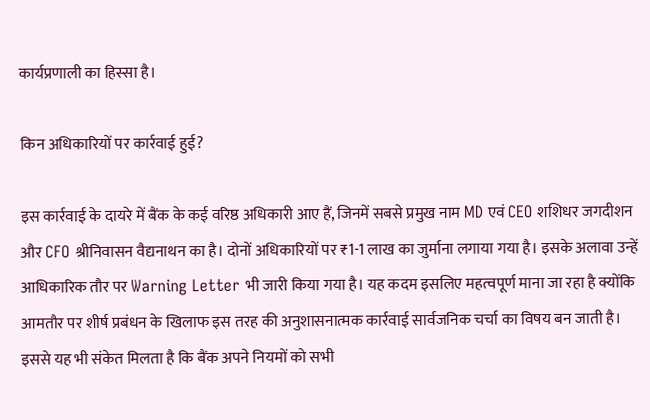कार्यप्रणाली का हिस्सा है।

किन अधिकारियों पर कार्रवाई हुई?

इस कार्रवाई के दायरे में बैंक के कई वरिष्ठ अधिकारी आए हैं, जिनमें सबसे प्रमुख नाम MD एवं CEO शशिधर जगदीशन और CFO श्रीनिवासन वैद्यनाथन का है। दोनों अधिकारियों पर ₹1-1 लाख का जुर्माना लगाया गया है। इसके अलावा उन्हें आधिकारिक तौर पर Warning Letter भी जारी किया गया है। यह कदम इसलिए महत्वपूर्ण माना जा रहा है क्योंकि आमतौर पर शीर्ष प्रबंधन के खिलाफ इस तरह की अनुशासनात्मक कार्रवाई सार्वजनिक चर्चा का विषय बन जाती है। इससे यह भी संकेत मिलता है कि बैंक अपने नियमों को सभी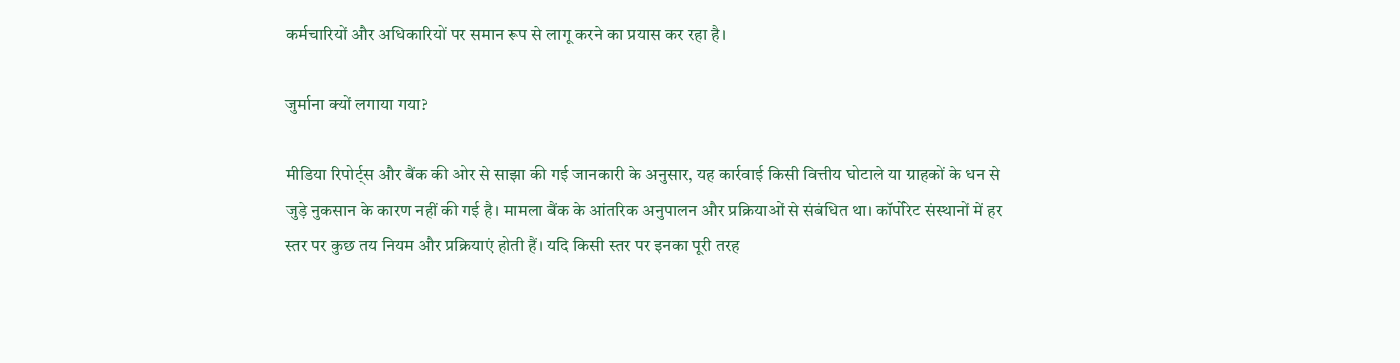कर्मचारियों और अधिकारियों पर समान रूप से लागू करने का प्रयास कर रहा है।

जुर्माना क्यों लगाया गया?

मीडिया रिपोर्ट्स और बैंक की ओर से साझा की गई जानकारी के अनुसार, यह कार्रवाई किसी वित्तीय घोटाले या ग्राहकों के धन से जुड़े नुकसान के कारण नहीं की गई है। मामला बैंक के आंतरिक अनुपालन और प्रक्रियाओं से संबंधित था। कॉर्पोरेट संस्थानों में हर स्तर पर कुछ तय नियम और प्रक्रियाएं होती हैं। यदि किसी स्तर पर इनका पूरी तरह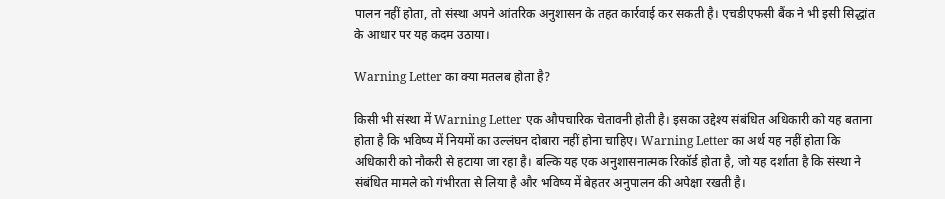पालन नहीं होता, तो संस्था अपने आंतरिक अनुशासन के तहत कार्रवाई कर सकती है। एचडीएफसी बैंक ने भी इसी सिद्धांत के आधार पर यह कदम उठाया।

Warning Letter का क्या मतलब होता है?

किसी भी संस्था में Warning Letter एक औपचारिक चेतावनी होती है। इसका उद्देश्य संबंधित अधिकारी को यह बताना होता है कि भविष्य में नियमों का उल्लंघन दोबारा नहीं होना चाहिए। Warning Letter का अर्थ यह नहीं होता कि अधिकारी को नौकरी से हटाया जा रहा है। बल्कि यह एक अनुशासनात्मक रिकॉर्ड होता है, जो यह दर्शाता है कि संस्था ने संबंधित मामले को गंभीरता से लिया है और भविष्य में बेहतर अनुपालन की अपेक्षा रखती है।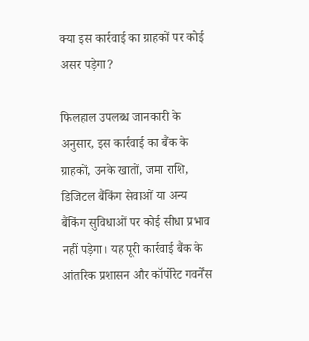क्या इस कार्रवाई का ग्राहकों पर कोई असर पड़ेगा?

फिलहाल उपलब्ध जानकारी के अनुसार, इस कार्रवाई का बैंक के ग्राहकों, उनके खातों, जमा राशि, डिजिटल बैंकिंग सेवाओं या अन्य बैंकिंग सुविधाओं पर कोई सीधा प्रभाव नहीं पड़ेगा। यह पूरी कार्रवाई बैंक के आंतरिक प्रशासन और कॉर्पोरेट गवर्नेंस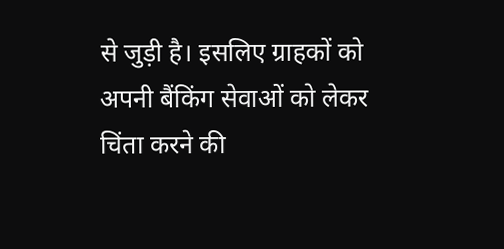से जुड़ी है। इसलिए ग्राहकों को अपनी बैंकिंग सेवाओं को लेकर चिंता करने की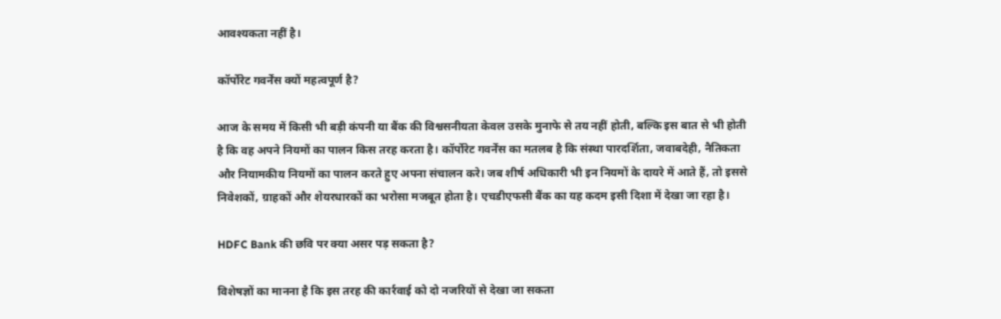आवश्यकता नहीं है।

कॉर्पोरेट गवर्नेंस क्यों महत्वपूर्ण है?

आज के समय में किसी भी बड़ी कंपनी या बैंक की विश्वसनीयता केवल उसके मुनाफे से तय नहीं होती, बल्कि इस बात से भी होती है कि वह अपने नियमों का पालन किस तरह करता है। कॉर्पोरेट गवर्नेंस का मतलब है कि संस्था पारदर्शिता, जवाबदेही, नैतिकता और नियामकीय नियमों का पालन करते हुए अपना संचालन करे। जब शीर्ष अधिकारी भी इन नियमों के दायरे में आते हैं, तो इससे निवेशकों, ग्राहकों और शेयरधारकों का भरोसा मजबूत होता है। एचडीएफसी बैंक का यह कदम इसी दिशा में देखा जा रहा है।

HDFC Bank की छवि पर क्या असर पड़ सकता है?

विशेषज्ञों का मानना है कि इस तरह की कार्रवाई को दो नजरियों से देखा जा सकता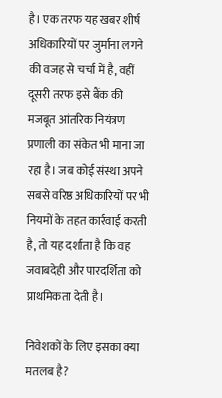है। एक तरफ यह खबर शीर्ष अधिकारियों पर जुर्माना लगने की वजह से चर्चा में है, वहीं दूसरी तरफ इसे बैंक की मजबूत आंतरिक नियंत्रण प्रणाली का संकेत भी माना जा रहा है। जब कोई संस्था अपने सबसे वरिष्ठ अधिकारियों पर भी नियमों के तहत कार्रवाई करती है, तो यह दर्शाता है कि वह जवाबदेही और पारदर्शिता को प्राथमिकता देती है।

निवेशकों के लिए इसका क्या मतलब है?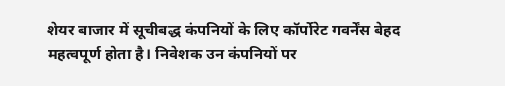शेयर बाजार में सूचीबद्ध कंपनियों के लिए कॉर्पोरेट गवर्नेंस बेहद महत्वपूर्ण होता है। निवेशक उन कंपनियों पर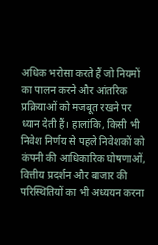अधिक भरोसा करते हैं जो नियमों का पालन करने और आंतरिक प्रक्रियाओं को मजबूत रखने पर ध्यान देती हैं। हालांकि, किसी भी निवेश निर्णय से पहले निवेशकों को कंपनी की आधिकारिक घोषणाओं, वित्तीय प्रदर्शन और बाजार की परिस्थितियों का भी अध्ययन करना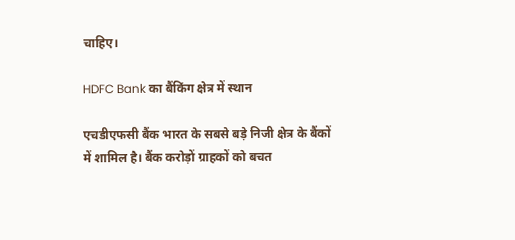चाहिए।

HDFC Bank का बैंकिंग क्षेत्र में स्थान

एचडीएफसी बैंक भारत के सबसे बड़े निजी क्षेत्र के बैंकों में शामिल है। बैंक करोड़ों ग्राहकों को बचत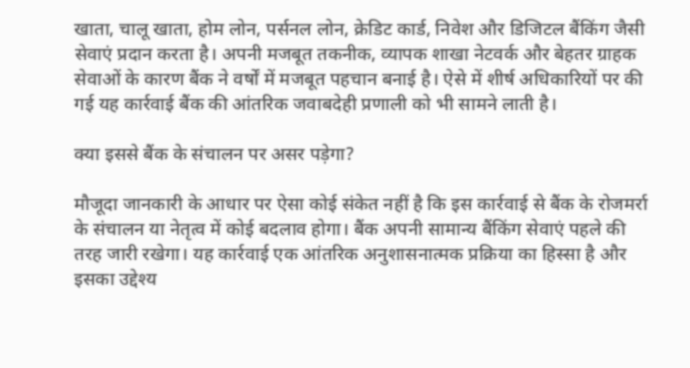खाता, चालू खाता, होम लोन, पर्सनल लोन, क्रेडिट कार्ड, निवेश और डिजिटल बैंकिंग जैसी सेवाएं प्रदान करता है। अपनी मजबूत तकनीक, व्यापक शाखा नेटवर्क और बेहतर ग्राहक सेवाओं के कारण बैंक ने वर्षों में मजबूत पहचान बनाई है। ऐसे में शीर्ष अधिकारियों पर की गई यह कार्रवाई बैंक की आंतरिक जवाबदेही प्रणाली को भी सामने लाती है।

क्या इससे बैंक के संचालन पर असर पड़ेगा?

मौजूदा जानकारी के आधार पर ऐसा कोई संकेत नहीं है कि इस कार्रवाई से बैंक के रोजमर्रा के संचालन या नेतृत्व में कोई बदलाव होगा। बैंक अपनी सामान्य बैंकिंग सेवाएं पहले की तरह जारी रखेगा। यह कार्रवाई एक आंतरिक अनुशासनात्मक प्रक्रिया का हिस्सा है और इसका उद्देश्य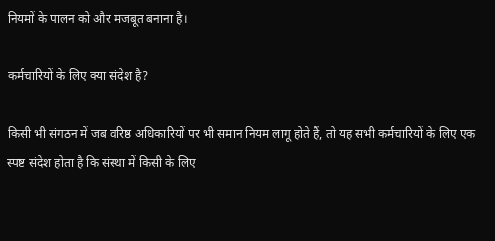नियमों के पालन को और मजबूत बनाना है।

कर्मचारियों के लिए क्या संदेश है?

किसी भी संगठन में जब वरिष्ठ अधिकारियों पर भी समान नियम लागू होते हैं, तो यह सभी कर्मचारियों के लिए एक स्पष्ट संदेश होता है कि संस्था में किसी के लिए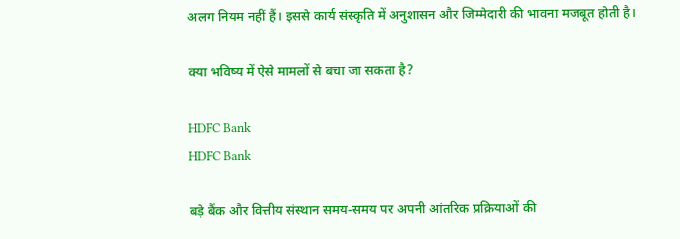अलग नियम नहीं हैं। इससे कार्य संस्कृति में अनुशासन और जिम्मेदारी की भावना मजबूत होती है।

क्या भविष्य में ऐसे मामलों से बचा जा सकता है?

HDFC Bank
HDFC Bank

बड़े बैंक और वित्तीय संस्थान समय-समय पर अपनी आंतरिक प्रक्रियाओं की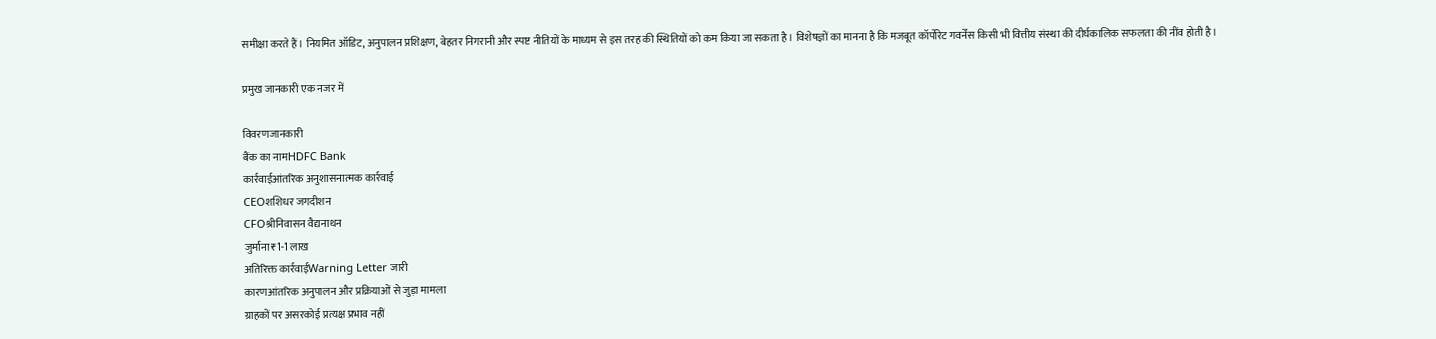समीक्षा करते हैं। नियमित ऑडिट, अनुपालन प्रशिक्षण, बेहतर निगरानी और स्पष्ट नीतियों के माध्यम से इस तरह की स्थितियों को कम किया जा सकता है। विशेषज्ञों का मानना है कि मजबूत कॉर्पोरेट गवर्नेंस किसी भी वित्तीय संस्था की दीर्घकालिक सफलता की नींव होती है।

प्रमुख जानकारी एक नजर में

विवरणजानकारी
बैंक का नामHDFC Bank
कार्रवाईआंतरिक अनुशासनात्मक कार्रवाई
CEOशशिधर जगदीशन
CFOश्रीनिवासन वैद्यनाथन
जुर्माना₹1-1 लाख
अतिरिक्त कार्रवाईWarning Letter जारी
कारणआंतरिक अनुपालन और प्रक्रियाओं से जुड़ा मामला
ग्राहकों पर असरकोई प्रत्यक्ष प्रभाव नहीं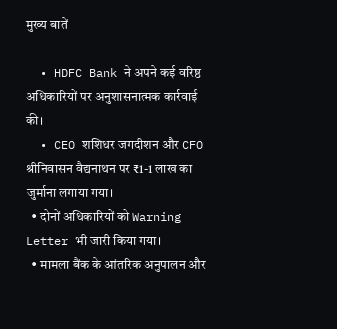मुख्य बातें

  • HDFC Bank ने अपने कई वरिष्ठ अधिकारियों पर अनुशासनात्मक कार्रवाई की।
  • CEO शशिधर जगदीशन और CFO श्रीनिवासन वैद्यनाथन पर ₹1-1 लाख का जुर्माना लगाया गया।
  • दोनों अधिकारियों को Warning Letter भी जारी किया गया।
  • मामला बैंक के आंतरिक अनुपालन और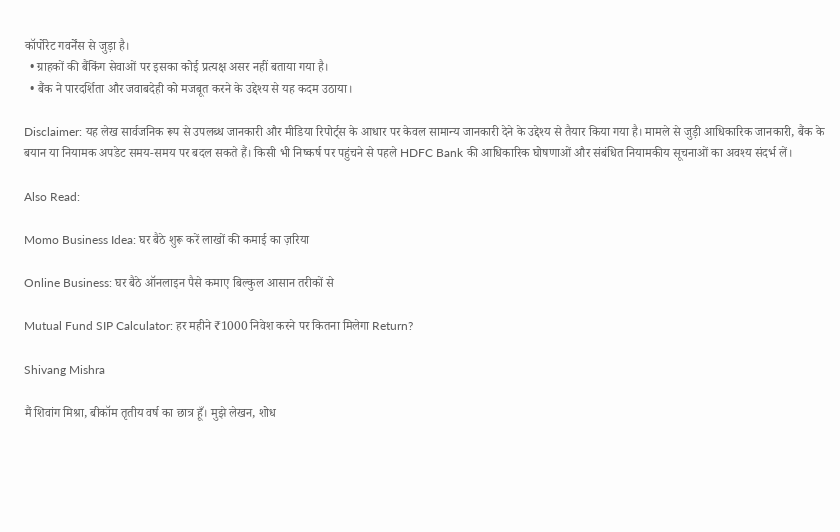कॉर्पोरेट गवर्नेंस से जुड़ा है।
  • ग्राहकों की बैंकिंग सेवाओं पर इसका कोई प्रत्यक्ष असर नहीं बताया गया है।
  • बैंक ने पारदर्शिता और जवाबदेही को मजबूत करने के उद्देश्य से यह कदम उठाया।

Disclaimer: यह लेख सार्वजनिक रूप से उपलब्ध जानकारी और मीडिया रिपोर्ट्स के आधार पर केवल सामान्य जानकारी देने के उद्देश्य से तैयार किया गया है। मामले से जुड़ी आधिकारिक जानकारी, बैंक के बयान या नियामक अपडेट समय-समय पर बदल सकते हैं। किसी भी निष्कर्ष पर पहुंचने से पहले HDFC Bank की आधिकारिक घोषणाओं और संबंधित नियामकीय सूचनाओं का अवश्य संदर्भ लें।

Also Read:

Momo Business Idea: घर बैठे शुरू करें लाखों की कमाई का ज़रिया

Online Business: घर बैठे ऑनलाइन पैसे कमाए बिल्कुल आसान तरीकों से

Mutual Fund SIP Calculator: हर महीने ₹1000 निवेश करने पर कितना मिलेगा Return?

Shivang Mishra

मैं शिवांग मिश्रा, बीकॉम तृतीय वर्ष का छात्र हूँ। मुझे लेखन, शोध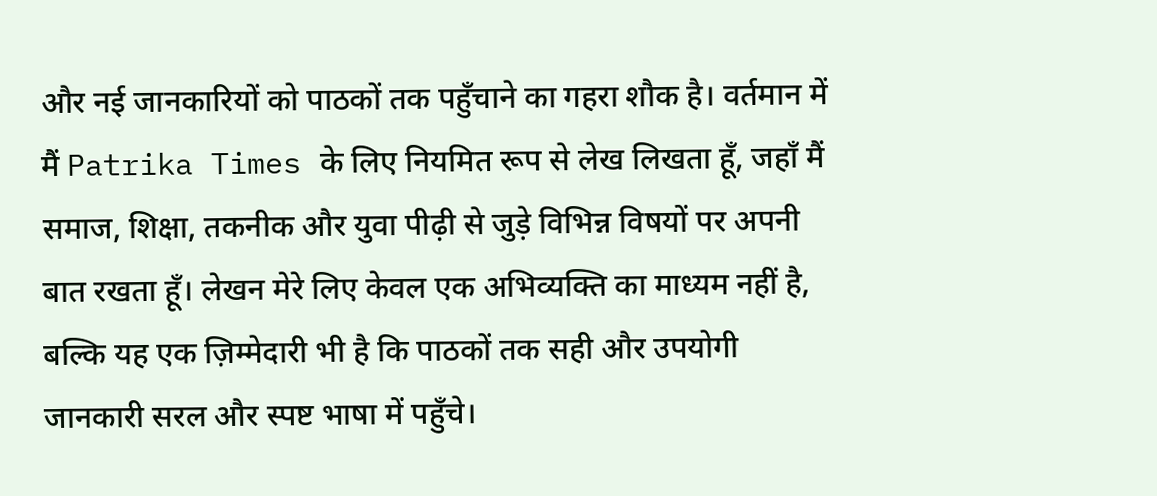और नई जानकारियों को पाठकों तक पहुँचाने का गहरा शौक है। वर्तमान में मैं Patrika Times के लिए नियमित रूप से लेख लिखता हूँ, जहाँ मैं समाज, शिक्षा, तकनीक और युवा पीढ़ी से जुड़े विभिन्न विषयों पर अपनी बात रखता हूँ। लेखन मेरे लिए केवल एक अभिव्यक्ति का माध्यम नहीं है, बल्कि यह एक ज़िम्मेदारी भी है कि पाठकों तक सही और उपयोगी जानकारी सरल और स्पष्ट भाषा में पहुँचे।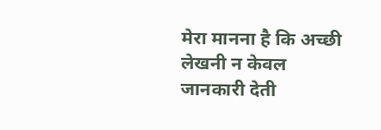मेरा मानना है कि अच्छी लेखनी न केवल जानकारी देती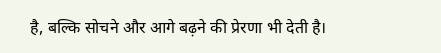है, बल्कि सोचने और आगे बढ़ने की प्रेरणा भी देती है।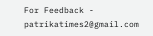For Feedback - patrikatimes2@gmail.com